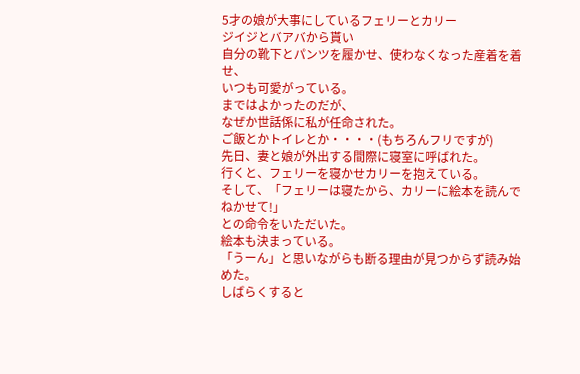5才の娘が大事にしているフェリーとカリー
ジイジとバアバから貰い
自分の靴下とパンツを履かせ、使わなくなった産着を着せ、
いつも可愛がっている。
まではよかったのだが、
なぜか世話係に私が任命された。
ご飯とかトイレとか・・・・(もちろんフリですが)
先日、妻と娘が外出する間際に寝室に呼ばれた。
行くと、フェリーを寝かせカリーを抱えている。
そして、「フェリーは寝たから、カリーに絵本を読んでねかせて!」
との命令をいただいた。
絵本も決まっている。
「うーん」と思いながらも断る理由が見つからず読み始めた。
しばらくすると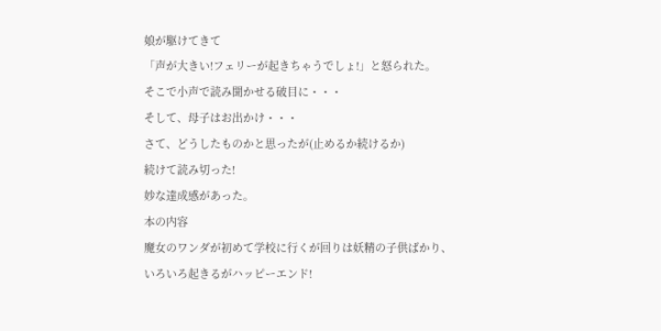娘が駆けてきて
「声が大きい!フェリーが起きちゃうでしょ!」と怒られた。
そこで小声で読み聞かせる破目に・・・
そして、母子はお出かけ・・・
さて、どうしたものかと思ったが(止めるか続けるか)
続けて読み切った!
妙な達成感があった。
本の内容
魔女のワンダが初めて学校に行くが回りは妖精の子供ばかり、
いろいろ起きるがハッピーエンド!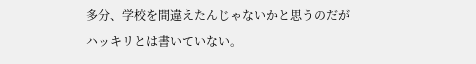多分、学校を間違えたんじゃないかと思うのだが
ハッキリとは書いていない。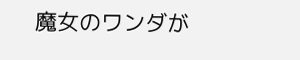魔女のワンダが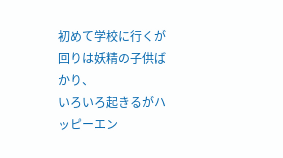初めて学校に行くが回りは妖精の子供ばかり、
いろいろ起きるがハッピーエン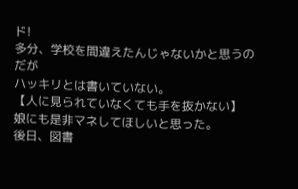ド!
多分、学校を間違えたんじゃないかと思うのだが
ハッキリとは書いていない。
【人に見られていなくても手を抜かない】
娘にも是非マネしてほしいと思った。
後日、図書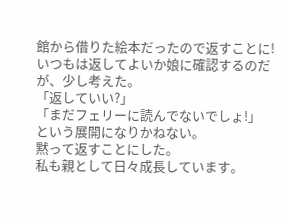館から借りた絵本だったので返すことに!
いつもは返してよいか娘に確認するのだが、少し考えた。
「返していい?」
「まだフェリーに読んでないでしょ!」
という展開になりかねない。
黙って返すことにした。
私も親として日々成長しています。